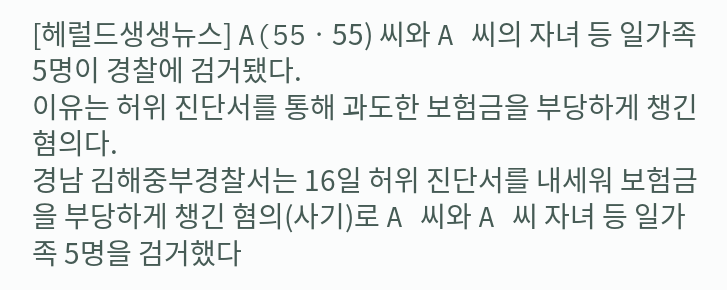[헤럴드생생뉴스] A(55ㆍ55) 씨와 A 씨의 자녀 등 일가족 5명이 경찰에 검거됐다.
이유는 허위 진단서를 통해 과도한 보험금을 부당하게 챙긴 혐의다.
경남 김해중부경찰서는 16일 허위 진단서를 내세워 보험금을 부당하게 챙긴 혐의(사기)로 A 씨와 A 씨 자녀 등 일가족 5명을 검거했다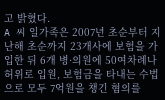고 밝혔다.
A 씨 일가족은 2007년 초순부터 지난해 초순까지 23개사에 보험을 가입한 뒤 6개 병·의원에 50여차례나 허위로 입원, 보험금을 타내는 수법으로 모두 7억원을 챙긴 혐의를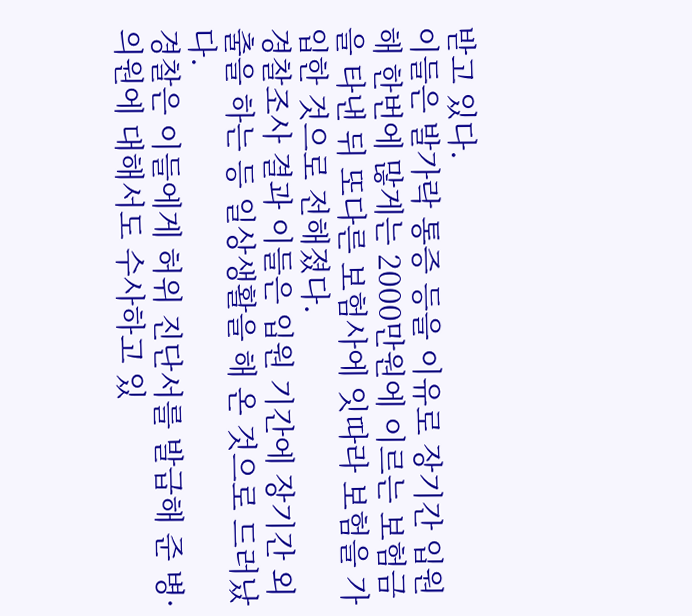받고 있다.
이들은 발가락 통증 등을 이유로 장기간 입원해 한번에 많게는 2000만원에 이르는 보험금을 타낸 뒤 또다른 보험사에 잇따라 보험을 가입한 것으로 전해졌다.
경찰조사 결과 이들은 입원 기간에 장기간 외출을 하는 등 일상생활을 해 온 것으로 드러났다.
경찰은 이들에게 허위 진단서를 발급해 준 병·의원에 대해서도 수사하고 있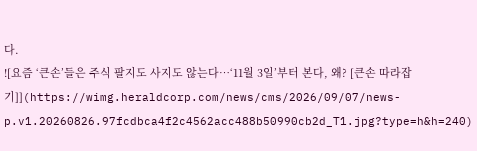다.
![요즘 ‘큰손’들은 주식 팔지도 사지도 않는다…‘11월 3일’부터 본다, 왜? [큰손 따라잡기]](https://wimg.heraldcorp.com/news/cms/2026/09/07/news-p.v1.20260826.97fcdbca4f2c4562acc488b50990cb2d_T1.jpg?type=h&h=240)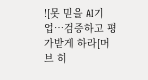![못 믿을 AI기업…검증하고 평가받게 하라[머브 히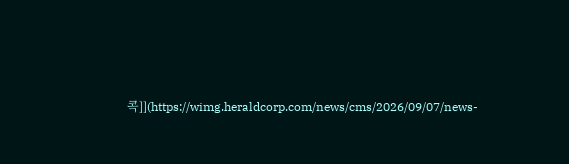콕]](https://wimg.heraldcorp.com/news/cms/2026/09/07/news-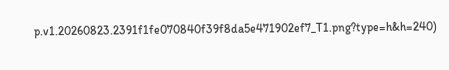p.v1.20260823.2391f1fe070840f39f8da5e471902ef7_T1.png?type=h&h=240)